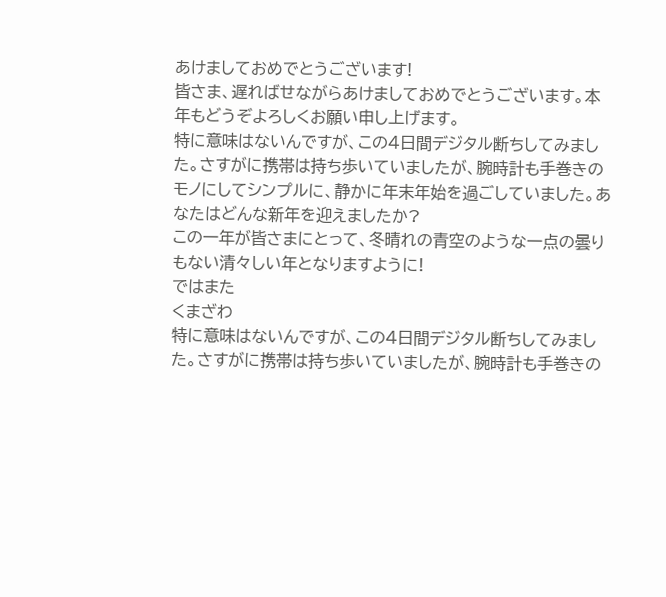あけましておめでとうございます!
皆さま、遅ればせながらあけましておめでとうございます。本年もどうぞよろしくお願い申し上げます。
特に意味はないんですが、この4日間デジタル断ちしてみました。さすがに携帯は持ち歩いていましたが、腕時計も手巻きのモノにしてシンプルに、静かに年末年始を過ごしていました。あなたはどんな新年を迎えましたか?
この一年が皆さまにとって、冬晴れの青空のような一点の曇りもない清々しい年となりますように!
ではまた
くまざわ
特に意味はないんですが、この4日間デジタル断ちしてみました。さすがに携帯は持ち歩いていましたが、腕時計も手巻きの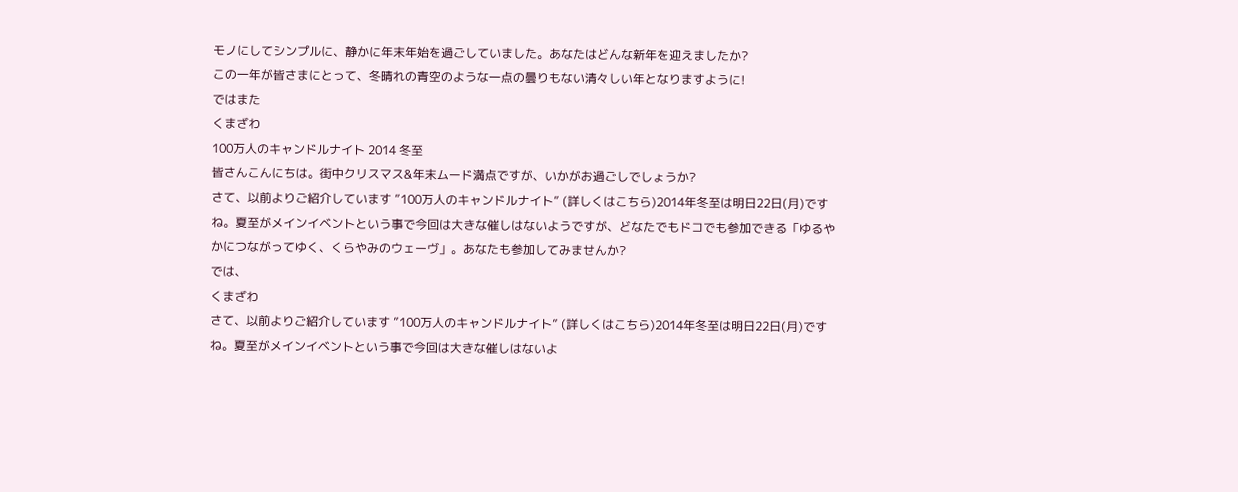モノにしてシンプルに、静かに年末年始を過ごしていました。あなたはどんな新年を迎えましたか?
この一年が皆さまにとって、冬晴れの青空のような一点の曇りもない清々しい年となりますように!
ではまた
くまざわ
100万人のキャンドルナイト 2014 冬至
皆さんこんにちは。街中クリスマス&年末ムード満点ですが、いかがお過ごしでしょうか?
さて、以前よりご紹介しています ”100万人のキャンドルナイト” (詳しくはこちら)2014年冬至は明日22日(月)ですね。夏至がメインイベントという事で今回は大きな催しはないようですが、どなたでもドコでも参加できる「ゆるやかにつながってゆく、くらやみのウェーヴ」。あなたも参加してみませんか?
では、
くまざわ
さて、以前よりご紹介しています ”100万人のキャンドルナイト” (詳しくはこちら)2014年冬至は明日22日(月)ですね。夏至がメインイベントという事で今回は大きな催しはないよ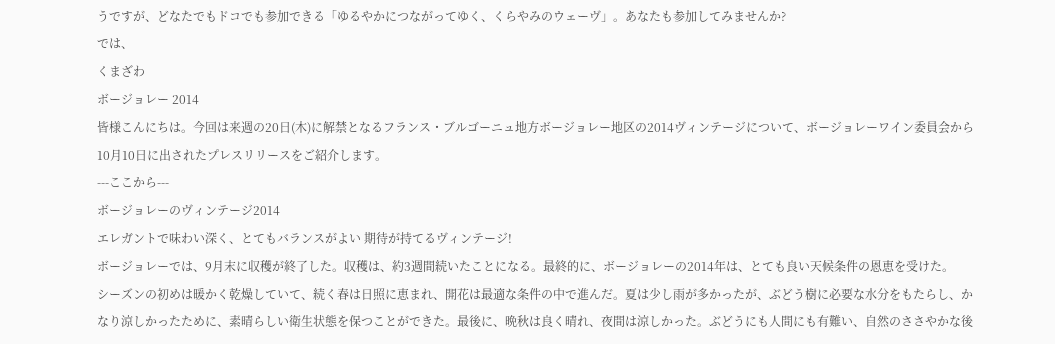うですが、どなたでもドコでも参加できる「ゆるやかにつながってゆく、くらやみのウェーヴ」。あなたも参加してみませんか?
では、
くまざわ
ボージョレー 2014
皆様こんにちは。今回は来週の20日(木)に解禁となるフランス・ブルゴーニュ地方ボージョレー地区の2014ヴィンテージについて、ボージョレーワイン委員会から10月10日に出されたプレスリリースをご紹介します。
---ここから---
ボージョレーのヴィンテージ2014
エレガントで味わい深く、とてもバランスがよい 期待が持てるヴィンテージ!
ボージョレーでは、9月末に収穫が終了した。収穫は、約3週間続いたことになる。最終的に、ボージョレーの2014年は、とても良い天候条件の恩恵を受けた。
シーズンの初めは暖かく乾燥していて、続く春は日照に恵まれ、開花は最適な条件の中で進んだ。夏は少し雨が多かったが、ぶどう樹に必要な水分をもたらし、かなり涼しかったために、素晴らしい衛生状態を保つことができた。最後に、晩秋は良く晴れ、夜間は涼しかった。ぶどうにも人間にも有難い、自然のささやかな後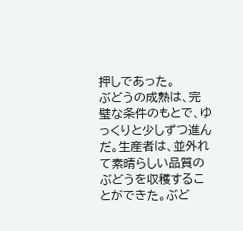押しであった。
ぶどうの成熟は、完璧な条件のもとで、ゆっくりと少しずつ進んだ。生産者は、並外れて素晴らしい品質のぶどうを収穫することができた。ぶど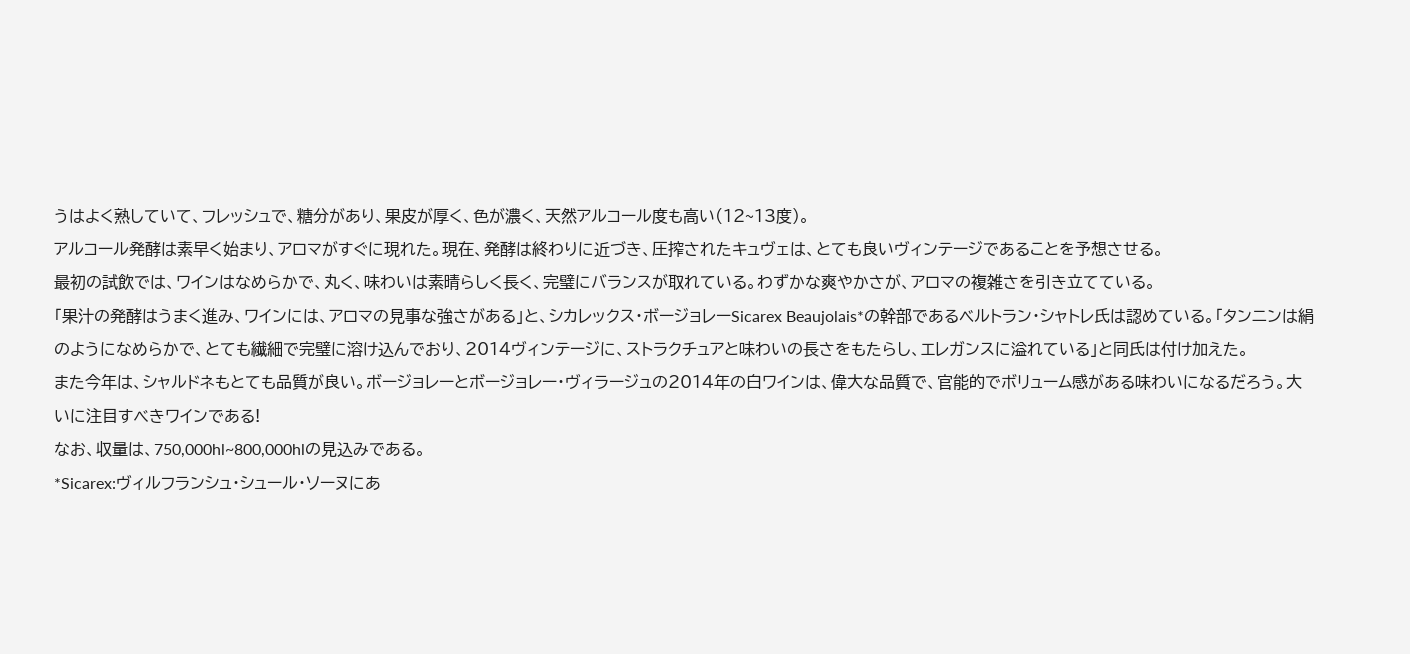うはよく熟していて、フレッシュで、糖分があり、果皮が厚く、色が濃く、天然アルコール度も高い(12~13度)。
アルコール発酵は素早く始まり、アロマがすぐに現れた。現在、発酵は終わりに近づき、圧搾されたキュヴェは、とても良いヴィンテージであることを予想させる。
最初の試飲では、ワインはなめらかで、丸く、味わいは素晴らしく長く、完璧にバランスが取れている。わずかな爽やかさが、アロマの複雑さを引き立てている。
「果汁の発酵はうまく進み、ワインには、アロマの見事な強さがある」と、シカレックス・ボージョレーSicarex Beaujolais*の幹部であるベルトラン・シャトレ氏は認めている。「タンニンは絹のようになめらかで、とても繊細で完璧に溶け込んでおり、2014ヴィンテージに、ストラクチュアと味わいの長さをもたらし、エレガンスに溢れている」と同氏は付け加えた。
また今年は、シャルドネもとても品質が良い。ボージョレーとボージョレー・ヴィラージュの2014年の白ワインは、偉大な品質で、官能的でボリューム感がある味わいになるだろう。大いに注目すべきワインである!
なお、収量は、750,000hl~800,000hlの見込みである。
*Sicarex:ヴィルフランシュ・シュール・ソーヌにあ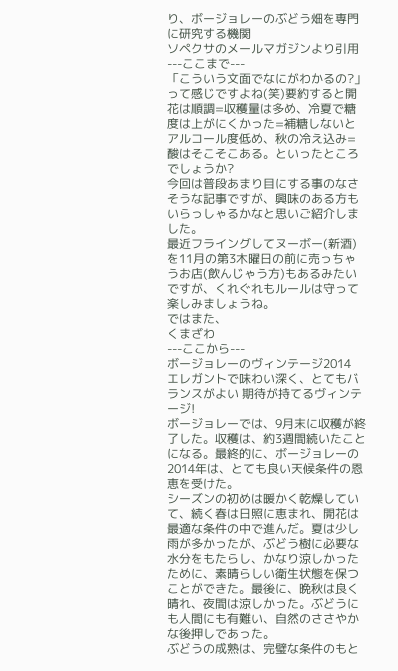り、ボージョレーのぶどう畑を専門に研究する機関
ソペクサのメールマガジンより引用
---ここまで---
「こういう文面でなにがわかるの?」って感じですよね(笑)要約すると開花は順調=収穫量は多め、冷夏で糖度は上がにくかった=補糖しないとアルコール度低め、秋の冷え込み=酸はそこそこある。といったところでしょうか?
今回は普段あまり目にする事のなさそうな記事ですが、興味のある方もいらっしゃるかなと思いご紹介しました。
最近フライングしてヌーボー(新酒)を11月の第3木曜日の前に売っちゃうお店(飲んじゃう方)もあるみたいですが、くれぐれもルールは守って楽しみましょうね。
ではまた、
くまざわ
---ここから---
ボージョレーのヴィンテージ2014
エレガントで味わい深く、とてもバランスがよい 期待が持てるヴィンテージ!
ボージョレーでは、9月末に収穫が終了した。収穫は、約3週間続いたことになる。最終的に、ボージョレーの2014年は、とても良い天候条件の恩恵を受けた。
シーズンの初めは暖かく乾燥していて、続く春は日照に恵まれ、開花は最適な条件の中で進んだ。夏は少し雨が多かったが、ぶどう樹に必要な水分をもたらし、かなり涼しかったために、素晴らしい衛生状態を保つことができた。最後に、晩秋は良く晴れ、夜間は涼しかった。ぶどうにも人間にも有難い、自然のささやかな後押しであった。
ぶどうの成熟は、完璧な条件のもと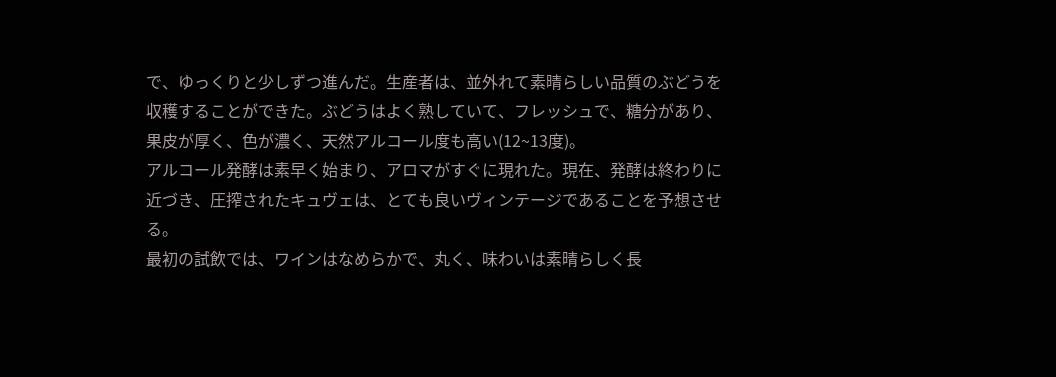で、ゆっくりと少しずつ進んだ。生産者は、並外れて素晴らしい品質のぶどうを収穫することができた。ぶどうはよく熟していて、フレッシュで、糖分があり、果皮が厚く、色が濃く、天然アルコール度も高い(12~13度)。
アルコール発酵は素早く始まり、アロマがすぐに現れた。現在、発酵は終わりに近づき、圧搾されたキュヴェは、とても良いヴィンテージであることを予想させる。
最初の試飲では、ワインはなめらかで、丸く、味わいは素晴らしく長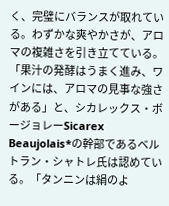く、完璧にバランスが取れている。わずかな爽やかさが、アロマの複雑さを引き立てている。
「果汁の発酵はうまく進み、ワインには、アロマの見事な強さがある」と、シカレックス・ボージョレーSicarex Beaujolais*の幹部であるベルトラン・シャトレ氏は認めている。「タンニンは絹のよ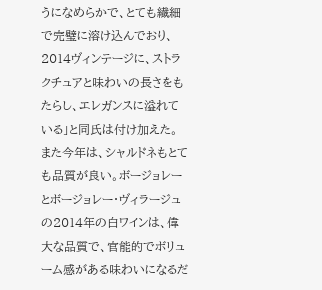うになめらかで、とても繊細で完璧に溶け込んでおり、2014ヴィンテージに、ストラクチュアと味わいの長さをもたらし、エレガンスに溢れている」と同氏は付け加えた。
また今年は、シャルドネもとても品質が良い。ボージョレーとボージョレー・ヴィラージュの2014年の白ワインは、偉大な品質で、官能的でボリューム感がある味わいになるだ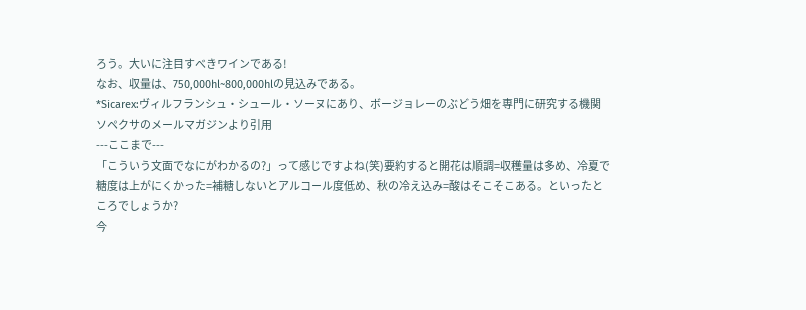ろう。大いに注目すべきワインである!
なお、収量は、750,000hl~800,000hlの見込みである。
*Sicarex:ヴィルフランシュ・シュール・ソーヌにあり、ボージョレーのぶどう畑を専門に研究する機関
ソペクサのメールマガジンより引用
---ここまで---
「こういう文面でなにがわかるの?」って感じですよね(笑)要約すると開花は順調=収穫量は多め、冷夏で糖度は上がにくかった=補糖しないとアルコール度低め、秋の冷え込み=酸はそこそこある。といったところでしょうか?
今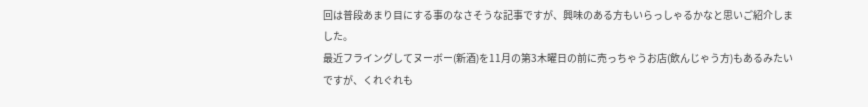回は普段あまり目にする事のなさそうな記事ですが、興味のある方もいらっしゃるかなと思いご紹介しました。
最近フライングしてヌーボー(新酒)を11月の第3木曜日の前に売っちゃうお店(飲んじゃう方)もあるみたいですが、くれぐれも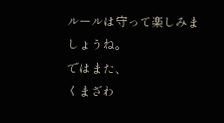ルールは守って楽しみましょうね。
ではまた、
くまざわ